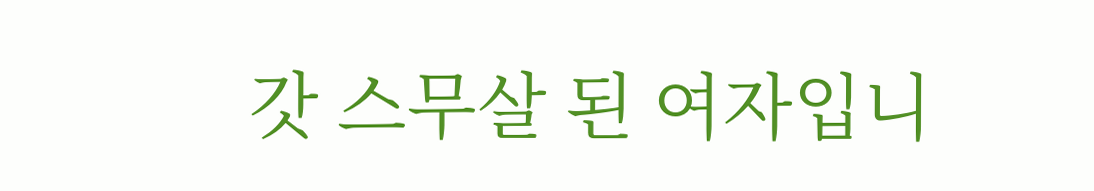갓 스무살 된 여자입니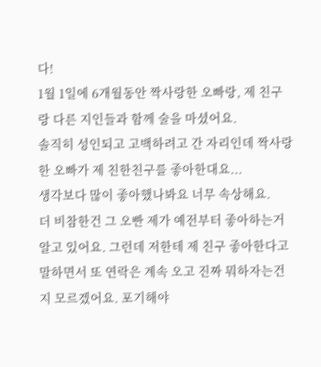다!
1월 1일에 6개월동안 짝사랑한 오빠랑, 제 친구랑 다른 지인들과 함께 술을 마셨어요.
솔직히 성인되고 고백하려고 간 자리인데 짝사랑한 오빠가 제 친한친구를 좋아한대요...
생각보다 많이 좋아했나봐요 너무 속상해요.
더 비참한건 그 오빤 제가 예전부터 좋아하는거 알고 있어요. 그런데 저한테 제 친구 좋아한다고 말하면서 또 연락은 계속 오고 진짜 뭐하자는건지 모르겠어요. 포기해야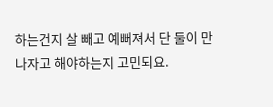하는건지 살 빼고 예뻐져서 단 둘이 만나자고 해야하는지 고민되요.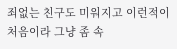죄없는 친구도 미워지고 이런적이 처음이라 그냥 좀 속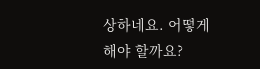상하네요. 어떻게해야 할까요?